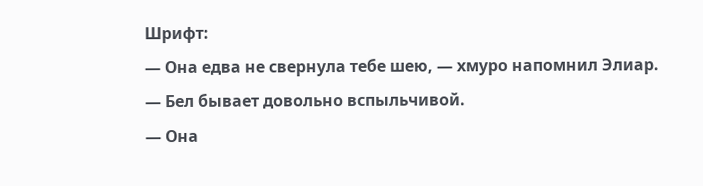Шрифт:
— Она едва не свернула тебе шею, — хмуро напомнил Элиар.
— Бел бывает довольно вспыльчивой.
— Она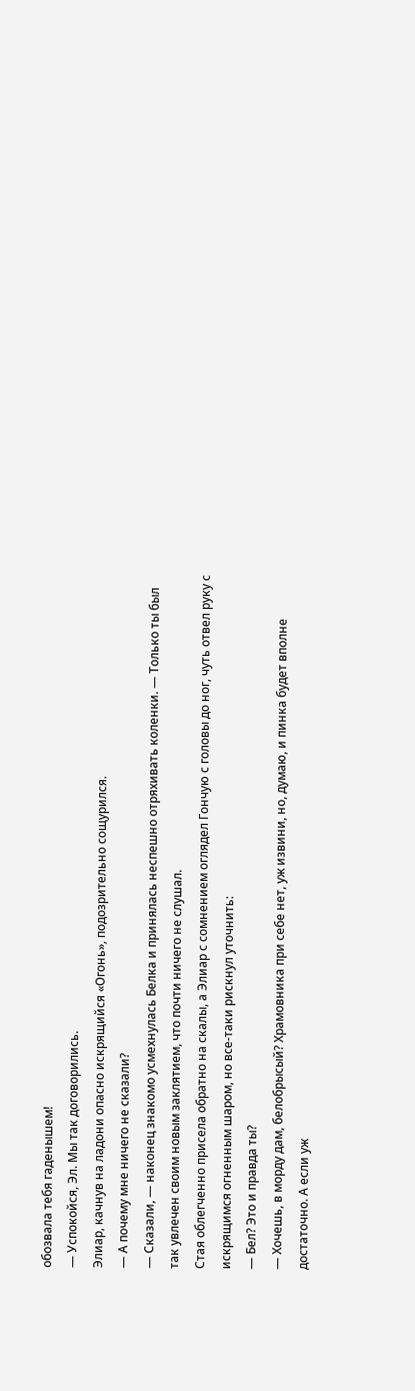обозвала тебя гаденышем!
— Успокойся, Эл. Мы так договорились.
Элиар, качнув на ладони опасно искрящийся «Огонь», подозрительно сощурился.
— А почему мне ничего не сказали?
— Сказали, — наконец знакомо усмехнулась Белка и принялась неспешно отряхивать коленки. — Только ты был так увлечен своим новым заклятием, что почти ничего не слушал.
Стая облегченно присела обратно на скалы, а Элиар с сомнением оглядел Гончую с головы до ног, чуть отвел руку с искрящимся огненным шаром, но все-таки рискнул уточнить:
— Бел? Это и правда ты?
— Хочешь, в морду дам, белобрысый? Храмовника при себе нет, уж извини, но, думаю, и пинка будет вполне достаточно. А если уж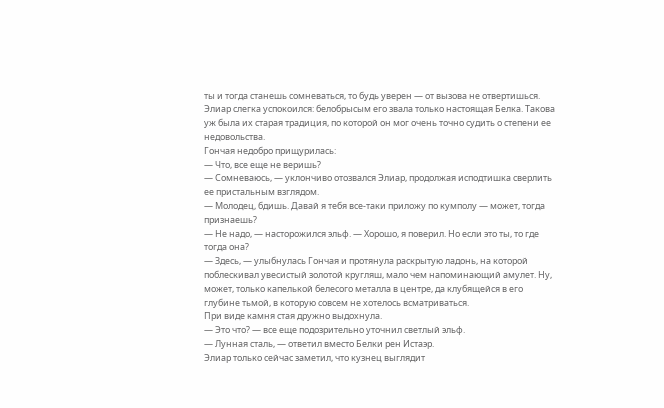ты и тогда станешь сомневаться, то будь уверен — от вызова не отвертишься.
Элиар слегка успокоился: белобрысым его звала только настоящая Белка. Такова уж была их старая традиция, по которой он мог очень точно судить о степени ее недовольства.
Гончая недобро прищурилась:
— Что, все еще не веришь?
— Сомневаюсь, — уклончиво отозвался Элиар, продолжая исподтишка сверлить ее пристальным взглядом.
— Молодец, бдишь. Давай я тебя все-таки приложу по кумполу — может, тогда признаешь?
— Не надо, — насторожился эльф. — Хорошо, я поверил. Но если это ты, то где тогда она?
— Здесь, — улыбнулась Гончая и протянула раскрытую ладонь, на которой поблескивал увесистый золотой кругляш, мало чем напоминающий амулет. Ну, может, только капелькой белесого металла в центре, да клубящейся в его глубине тьмой, в которую совсем не хотелось всматриваться.
При виде камня стая дружно выдохнула.
— Это что? — все еще подозрительно уточнил светлый эльф.
— Лунная сталь, — ответил вместо Белки рен Истаэр.
Элиар только сейчас заметил, что кузнец выглядит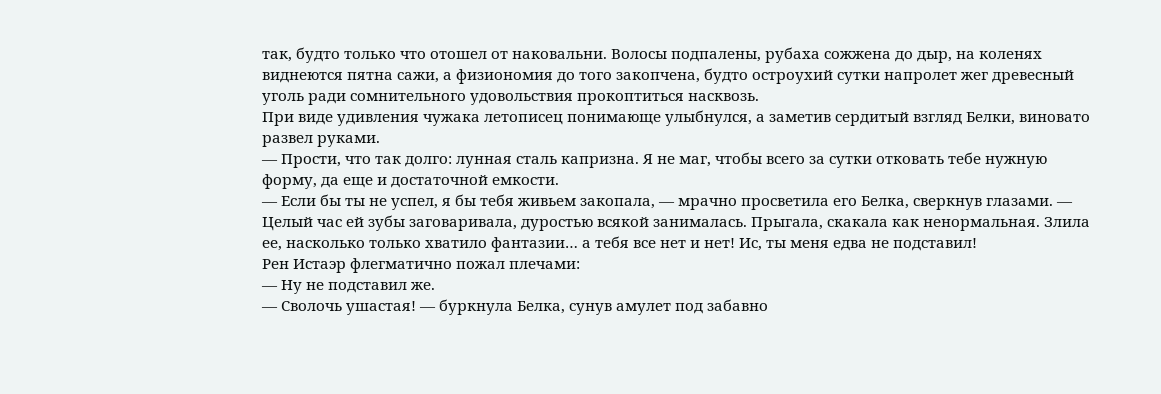так, будто только что отошел от наковальни. Волосы подпалены, рубаха сожжена до дыр, на коленях виднеются пятна сажи, а физиономия до того закопчена, будто остроухий сутки напролет жег древесный уголь ради сомнительного удовольствия прокоптиться насквозь.
При виде удивления чужака летописец понимающе улыбнулся, а заметив сердитый взгляд Белки, виновато развел руками.
— Прости, что так долго: лунная сталь капризна. Я не маг, чтобы всего за сутки отковать тебе нужную форму, да еще и достаточной емкости.
— Если бы ты не успел, я бы тебя живьем закопала, — мрачно просветила его Белка, сверкнув глазами. — Целый час ей зубы заговаривала, дуростью всякой занималась. Прыгала, скакала как ненормальная. Злила ее, насколько только хватило фантазии… а тебя все нет и нет! Ис, ты меня едва не подставил!
Рен Истаэр флегматично пожал плечами:
— Ну не подставил же.
— Сволочь ушастая! — буркнула Белка, сунув амулет под забавно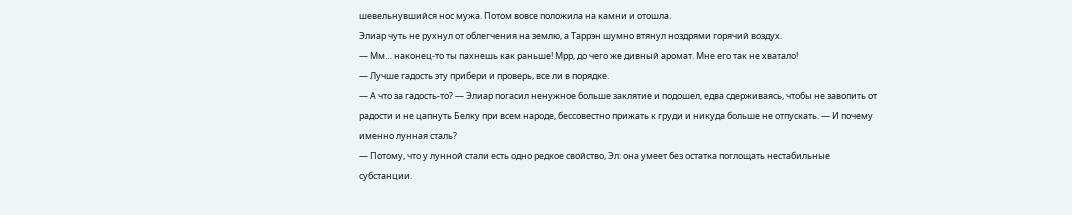шевельнувшийся нос мужа. Потом вовсе положила на камни и отошла.
Элиар чуть не рухнул от облегчения на землю, а Таррэн шумно втянул ноздрями горячий воздух.
— Мм… наконец-то ты пахнешь как раньше! Мрр, до чего же дивный аромат. Мне его так не хватало!
— Лучше гадость эту прибери и проверь, все ли в порядке.
— А что за гадость-то? — Элиар погасил ненужное больше заклятие и подошел, едва сдерживаясь, чтобы не завопить от радости и не цапнуть Белку при всем народе, бессовестно прижать к груди и никуда больше не отпускать. — И почему именно лунная сталь?
— Потому, что у лунной стали есть одно редкое свойство, Эл: она умеет без остатка поглощать нестабильные субстанции.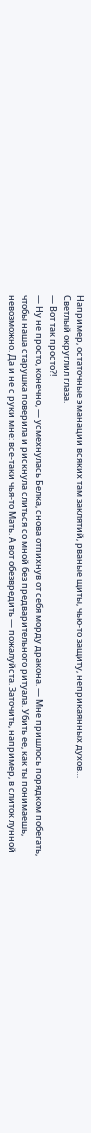Например, остаточные эманации всяких там заклятий, рваные щиты, чью-то защиту, неприкаянных духов…
Светлый округлил глаза.
— Вот так просто?!
— Ну не просто, конечно, — усмехнулась Белка, снова отпихнув от себя морду дракона. — Мне пришлось порядком побегать, чтобы наша старушка поверила и рискнула слиться со мной без предварительного ритуала. Убить ее, как ты понимаешь, невозможно. Да и не с руки мне: все-таки чья-то Мать. А вот обезвредить — пожалуйста. Заточить, например, в слиток лунной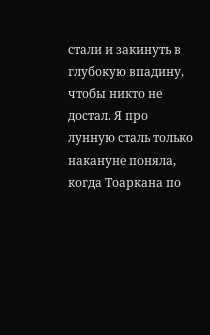стали и закинуть в глубокую впадину, чтобы никто не достал. Я про лунную сталь только накануне поняла, когда Тоаркана по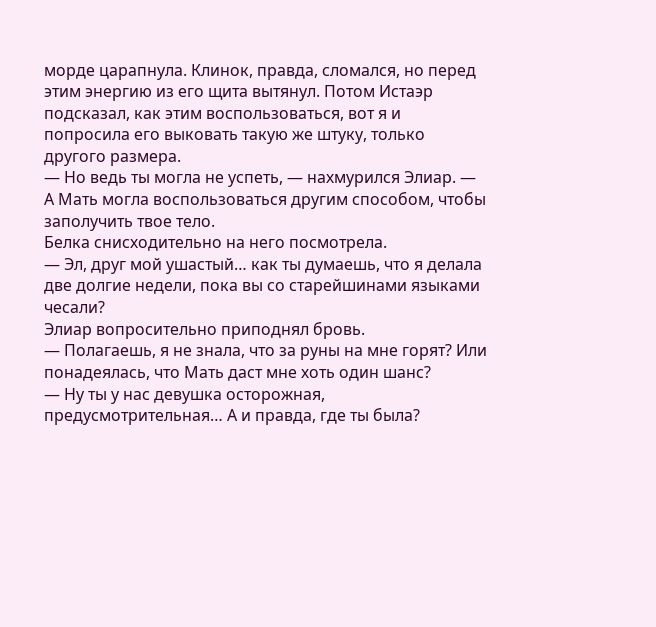морде царапнула. Клинок, правда, сломался, но перед этим энергию из его щита вытянул. Потом Истаэр подсказал, как этим воспользоваться, вот я и попросила его выковать такую же штуку, только другого размера.
— Но ведь ты могла не успеть, — нахмурился Элиар. — А Мать могла воспользоваться другим способом, чтобы заполучить твое тело.
Белка снисходительно на него посмотрела.
— Эл, друг мой ушастый… как ты думаешь, что я делала две долгие недели, пока вы со старейшинами языками чесали?
Элиар вопросительно приподнял бровь.
— Полагаешь, я не знала, что за руны на мне горят? Или понадеялась, что Мать даст мне хоть один шанс?
— Ну ты у нас девушка осторожная, предусмотрительная… А и правда, где ты была?